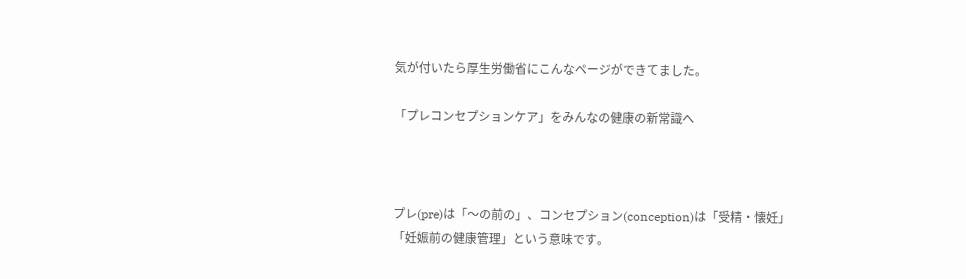気が付いたら厚生労働省にこんなページができてました。

「プレコンセプションケア」をみんなの健康の新常識へ



プレ(pre)は「〜の前の」、コンセプション(conception)は「受精・懐妊」
「妊娠前の健康管理」という意味です。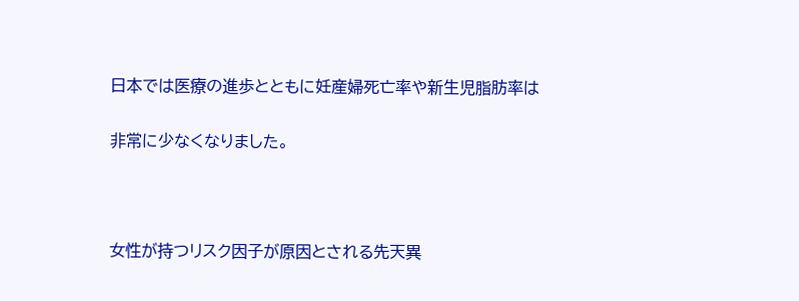日本では医療の進歩とともに妊産婦死亡率や新生児脂肪率は

非常に少なくなりました。



女性が持つリスク因子が原因とされる先天異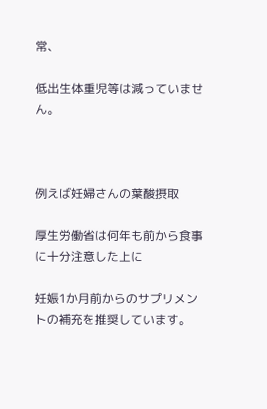常、

低出生体重児等は減っていません。



例えば妊婦さんの葉酸摂取

厚生労働省は何年も前から食事に十分注意した上に

妊娠1か月前からのサプリメントの補充を推奨しています。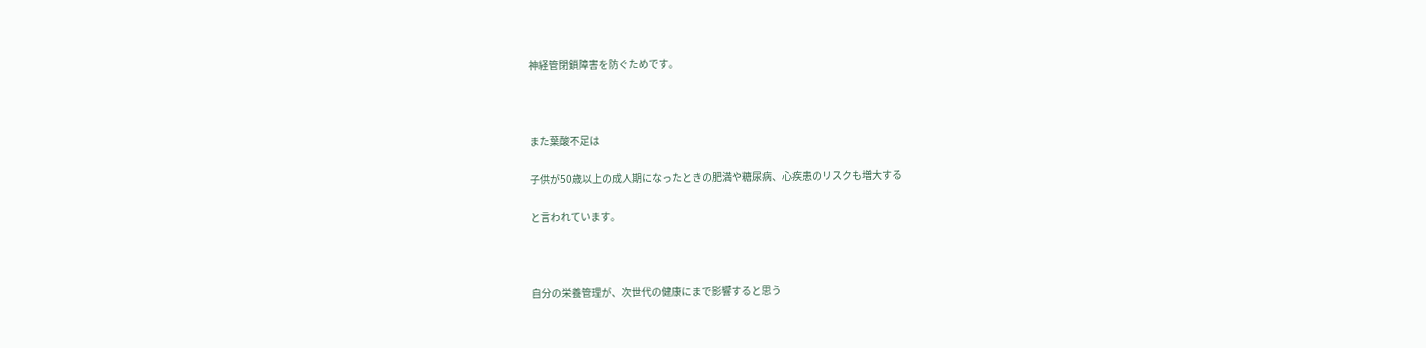神経管閉鎖障害を防ぐためです。



また葉酸不足は

子供が50歳以上の成人期になったときの肥満や糖尿病、心疾患のリスクも増大する

と言われています。



自分の栄養管理が、次世代の健康にまで影響すると思う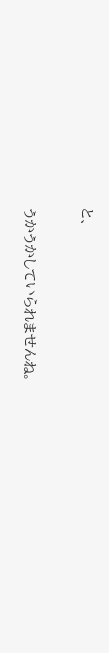と、

うかうかしていられませんね。